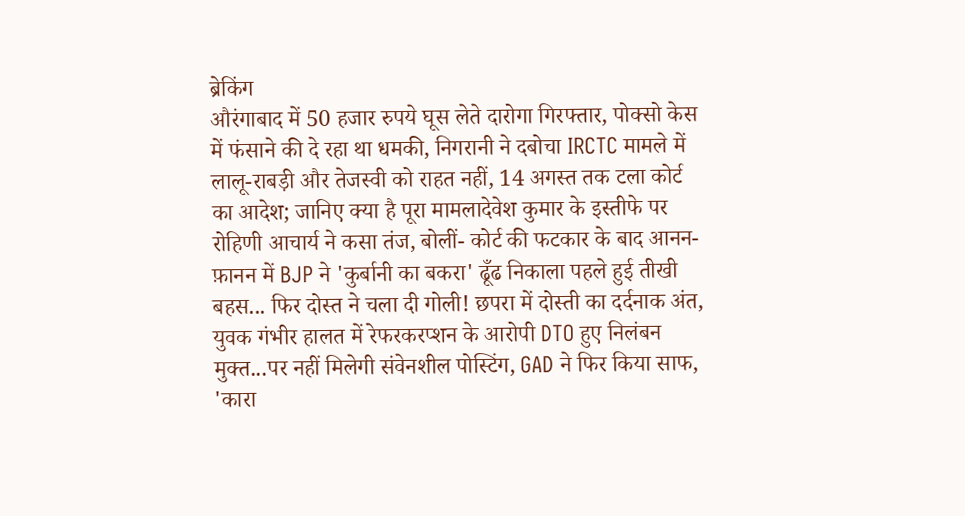ब्रेकिंग
औरंगाबाद में 50 हजार रुपये घूस लेते दारोगा गिरफ्तार, पोक्सो केस में फंसाने की दे रहा था धमकी, निगरानी ने दबोचा IRCTC मामले में लालू-राबड़ी और तेजस्वी को राहत नहीं, 14 अगस्त तक टला कोर्ट का आदेश; जानिए क्या है पूरा मामलादेवेश कुमार के इस्तीफे पर रोहिणी आचार्य ने कसा तंज, बोलीं- कोर्ट की फटकार के बाद आनन-फ़ानन में BJP ने 'कुर्बानी का बकरा' ढूँढ निकाला पहले हुई तीखी बहस... फिर दोस्त ने चला दी गोली! छपरा में दोस्ती का दर्दनाक अंत, युवक गंभीर हालत में रेफरकरप्शन के आरोपी DTO हुए निलंबन मुक्त...पर नहीं मिलेगी संवेनशील पोस्टिंग, GAD ने फिर किया साफ, 'कारा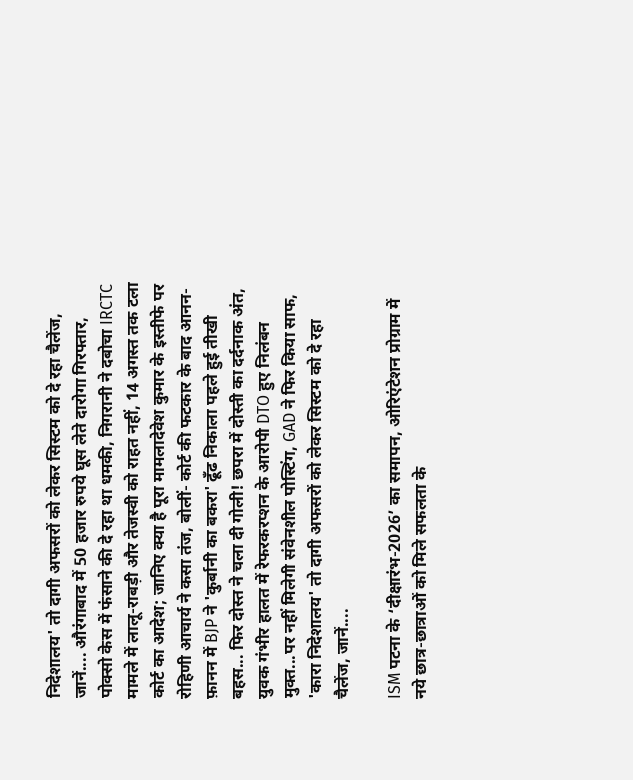निदेशालय' तो दागी अफसरों को लेकर सिस्टम को दे रहा चैलेंज, जानें.... औरंगाबाद में 50 हजार रुपये घूस लेते दारोगा गिरफ्तार, पोक्सो केस में फंसाने की दे रहा था धमकी, निगरानी ने दबोचा IRCTC मामले में लालू-राबड़ी और तेजस्वी को राहत नहीं, 14 अगस्त तक टला कोर्ट का आदेश; जानिए क्या है पूरा मामलादेवेश कुमार के इस्तीफे पर रोहिणी आचार्य ने कसा तंज, बोलीं- कोर्ट की फटकार के बाद आनन-फ़ानन में BJP ने 'कुर्बानी का बकरा' ढूँढ निकाला पहले हुई तीखी बहस... फिर दोस्त ने चला दी गोली! छपरा में दोस्ती का दर्दनाक अंत, युवक गंभीर हालत में रेफरकरप्शन के आरोपी DTO हुए निलंबन मुक्त...पर नहीं मिलेगी संवेनशील पोस्टिंग, GAD ने फिर किया साफ, 'कारा निदेशालय' तो दागी अफसरों को लेकर सिस्टम को दे रहा चैलेंज, जानें....

ISM पटना के ‘दीक्षारंभ-2026’ का समापन, ओरिएंटेशन प्रोग्राम में नये छात्र-छात्राओं को मिले सफलता के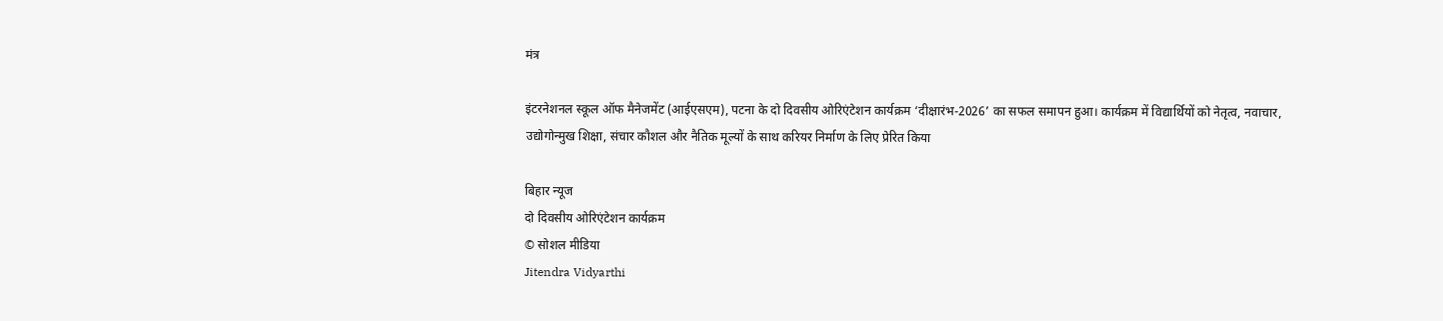मंत्र

इंटरनेशनल स्कूल ऑफ मैनेजमेंट (आईएसएम), पटना के दो दिवसीय ओरिएंटेशन कार्यक्रम ‘दीक्षारंभ-2026’ का सफल समापन हुआ। कार्यक्रम में विद्यार्थियों को नेतृत्व, नवाचार, उद्योगोन्मुख शिक्षा, संचार कौशल और नैतिक मूल्यों के साथ करियर निर्माण के लिए प्रेरित किया

बिहार न्यूज
दो दिवसीय ओरिएंटेशन कार्यक्रम
© सोशल मीडिया
Jitendra Vidyarthi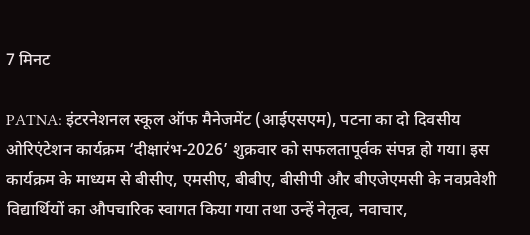7 मिनट

PATNA: इंटरनेशनल स्कूल ऑफ मैनेजमेंट (आईएसएम), पटना का दो दिवसीय ओरिएंटेशन कार्यक्रम ‘दीक्षारंभ-2026’ शुक्रवार को सफलतापूर्वक संपन्न हो गया। इस कार्यक्रम के माध्यम से बीसीए, एमसीए, बीबीए, बीसीपी और बीएजेएमसी के नवप्रवेशी विद्यार्थियों का औपचारिक स्वागत किया गया तथा उन्हें नेतृत्व, नवाचार,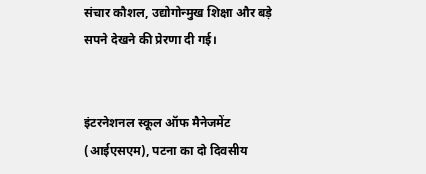संचार कौशल, उद्योगोन्मुख शिक्षा और बड़े सपने देखने की प्रेरणा दी गई।


इंटरनेशनल स्कूल ऑफ मैनेजमेंट (आईएसएम), पटना का दो दिवसीय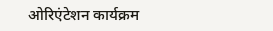ओरिएंटेशन कार्यक्रम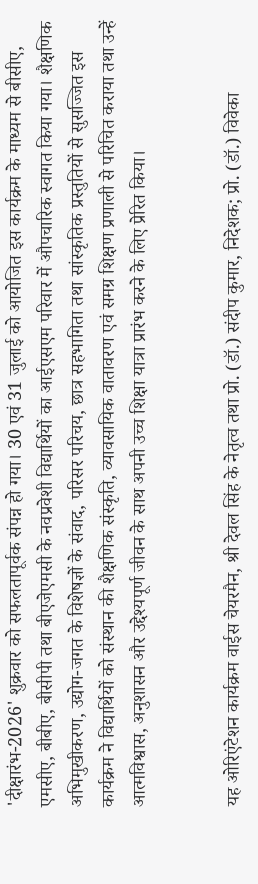'दीक्षारंभ-2026' शुक्रवार को सफलतापूर्वक संपन्न हो गया। 30 एवं 31 जुलाई को आयोजित इस कार्यक्रम के माध्यम से बीसीए, एमसीए, बीबीए, बीसीपी तथा बीएजेएमसी के नवप्रवेशी विद्यार्थियों का आईएसएम परिवार में औपचारिक स्वागत किया गया। शैक्षणिक अभिमुखीकरण, उद्योग-जगत के विशेषज्ञों के संवाद, परिसर परिचय, छात्र सहभागिता तथा सांस्कृतिक प्रस्तुतियों से सुसज्जित इस कार्यक्रम ने विद्यार्थियों को संस्थान की शैक्षणिक संस्कृति, व्यावसायिक वातावरण एवं समग्र शिक्षण प्रणाली से परिचित कराया तथा उन्हें आत्मविश्वास, अनुशासन और उद्देश्यपूर्ण जीवन के साथ अपनी उच्च शिक्षा यात्रा प्रारंभ करने के लिए प्रेरित किया।


यह ओरिएंटेशन कार्यक्रम वाईस चेयरमैन, श्री देवल सिंह के नेतृत्व तथा प्रो. (डॉ.) संदीप कुमार, निदेशक; प्रो. (डॉ.) विवेका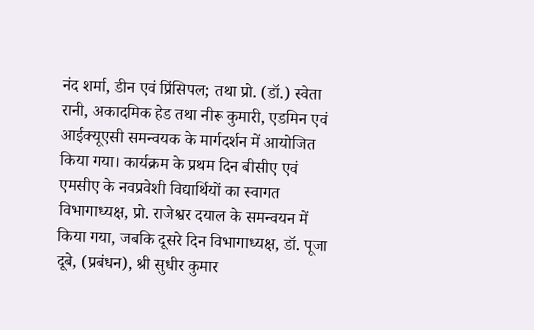नंद शर्मा, डीन एवं प्रिंसिपल; तथा प्रो. (डॉ.) स्वेता रानी, अकादमिक हेड तथा नीरू कुमारी, एडमिन एवं आईक्यूएसी समन्वयक के मार्गदर्शन में आयोजित किया गया। कार्यक्रम के प्रथम दिन बीसीए एवं एमसीए के नवप्रवेशी विद्यार्थियों का स्वागत विभागाध्यक्ष, प्रो. राजेश्वर दयाल के समन्वयन में किया गया, जबकि दूसरे दिन विभागाध्यक्ष, डॉ. पूजा दूबे, (प्रबंधन), श्री सुधीर कुमार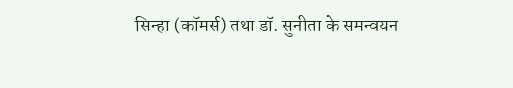सिन्हा (कॉमर्स) तथा डॉ. सुनीता के समन्वयन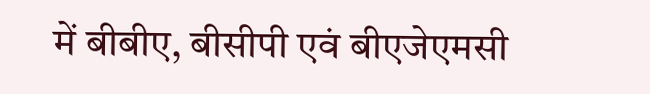में बीबीए, बीसीपी एवं बीएजेएमसी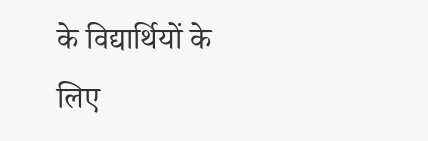के विद्यार्थियों के लिए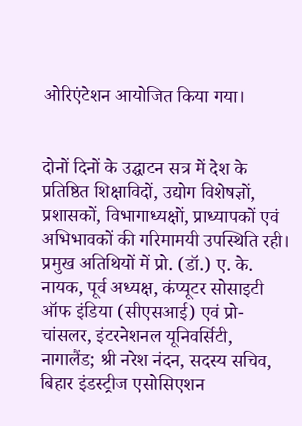ओरिएंटेशन आयोजित किया गया।


दोनों दिनों के उद्घाटन सत्र में देश के प्रतिष्ठित शिक्षाविदों, उद्योग विशेषज्ञों, प्रशासकों, विभागाध्यक्षों, प्राध्यापकों एवं अभिभावकों की गरिमामयी उपस्थिति रही। प्रमुख अतिथियों में प्रो. (डॉ.) ए. के. नायक, पूर्व अध्यक्ष, कंप्यूटर सोसाइटी ऑफ इंडिया (सीएसआई) एवं प्रो-चांसलर, इंटरनेशनल यूनिवर्सिटी, नागालैंड; श्री नरेश नंदन, सदस्य सचिव, बिहार इंडस्ट्रीज एसोसिएशन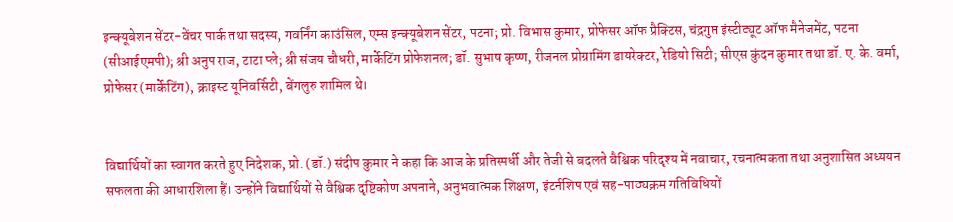इन्क्यूबेशन सेंटर-वेंचर पार्क तथा सदस्य, गवर्निंग काउंसिल, एम्स इन्क्यूबेशन सेंटर, पटना; प्रो. विभास कुमार, प्रोफेसर ऑफ प्रैक्टिस, चंद्रगुप्त इंस्टीट्यूट ऑफ मैनेजमेंट, पटना (सीआईएमपी); श्री अनुप राज, टाटा प्ले; श्री संजय चौधरी, मार्केटिंग प्रोफेशनल; डॉ. सुभाष कृष्ण, रीजनल प्रोग्रामिंग डायरेक्टर, रेडियो सिटी; सीएस कुंदन कुमार तथा डॉ. ए. के. वर्मा, प्रोफेसर (मार्केटिंग), क्राइस्ट यूनिवर्सिटी, बेंगलुरु शामिल थे।


विद्यार्थियों का स्वागत करते हुए निदेशक, प्रो. (डॉ.) संदीप कुमार ने कहा कि आज के प्रतिस्पर्धी और तेजी से बदलते वैश्विक परिदृश्य में नवाचार, रचनात्मकता तथा अनुशासित अध्ययन सफलता की आधारशिला हैं। उन्होंने विद्यार्थियों से वैश्विक दृष्टिकोण अपनाने, अनुभवात्मक शिक्षण, इंटर्नशिप एवं सह-पाठ्यक्रम गतिविधियों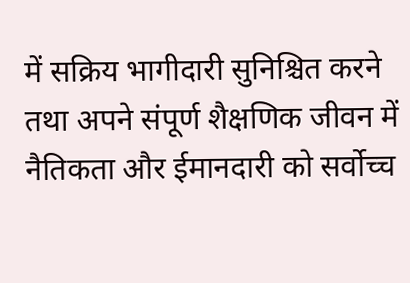में सक्रिय भागीदारी सुनिश्चित करने तथा अपने संपूर्ण शैक्षणिक जीवन में नैतिकता और ईमानदारी को सर्वोच्च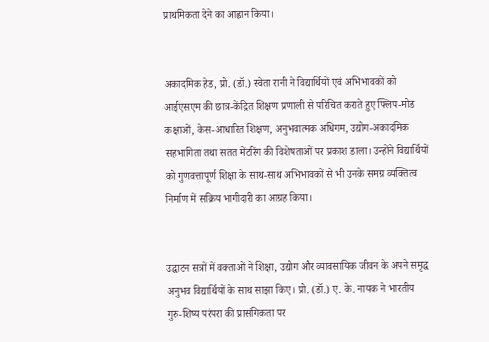प्राथमिकता देने का आह्वान किया।


अकादमिक हेड, प्रो. (डॉ.) स्वेता रानी ने विद्यार्थियों एवं अभिभावकों को आईएसएम की छात्र-केंद्रित शिक्षण प्रणाली से परिचित कराते हुए फ्लिप-मोड कक्षाओं, केस-आधारित शिक्षण, अनुभवात्मक अधिगम, उद्योग-अकादमिक सहभागिता तथा सतत मेंटरिंग की विशेषताओं पर प्रकाश डाला। उन्होंने विद्यार्थियों को गुणवत्तापूर्ण शिक्षा के साथ-साथ अभिभावकों से भी उनके समग्र व्यक्तित्व निर्माण में सक्रिय भागीदारी का आग्रह किया।


उद्घाटन सत्रों में वक्ताओं ने शिक्षा, उद्योग और व्यावसायिक जीवन के अपने समृद्ध अनुभव विद्यार्थियों के साथ साझा किए। प्रो. (डॉ.) ए. के. नायक ने भारतीय गुरु-शिष्य परंपरा की प्रासंगिकता पर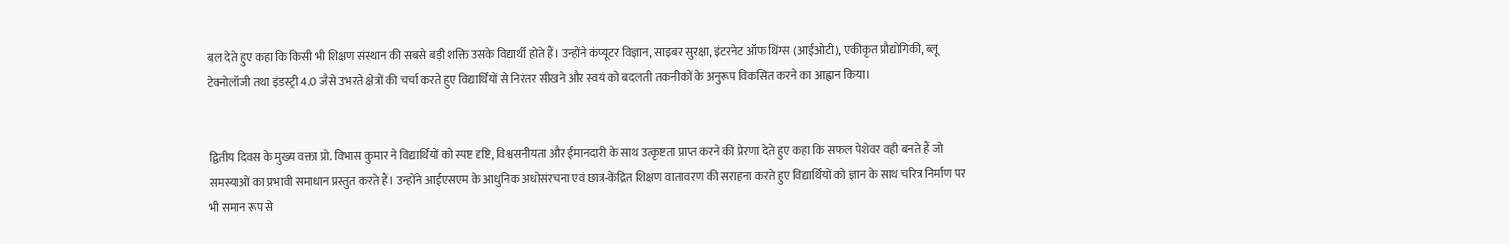बल देते हुए कहा कि किसी भी शिक्षण संस्थान की सबसे बड़ी शक्ति उसके विद्यार्थी होते हैं। उन्होंने कंप्यूटर विज्ञान, साइबर सुरक्षा, इंटरनेट ऑफ थिंग्स (आईओटी), एकीकृत प्रौद्योगिकी, ब्लू टेक्नोलॉजी तथा इंडस्ट्री 4.0 जैसे उभरते क्षेत्रों की चर्चा करते हुए विद्यार्थियों से निरंतर सीखने और स्वयं को बदलती तकनीकों के अनुरूप विकसित करने का आह्वान किया।


द्वितीय दिवस के मुख्य वक्ता प्रो. विभास कुमार ने विद्यार्थियों को स्पष्ट दृष्टि, विश्वसनीयता और ईमानदारी के साथ उत्कृष्टता प्राप्त करने की प्रेरणा देते हुए कहा कि सफल पेशेवर वही बनते हैं जो समस्याओं का प्रभावी समाधान प्रस्तुत करते हैं। उन्होंने आईएसएम के आधुनिक अधोसंरचना एवं छात्र-केंद्रित शिक्षण वातावरण की सराहना करते हुए विद्यार्थियों को ज्ञान के साथ चरित्र निर्माण पर भी समान रूप से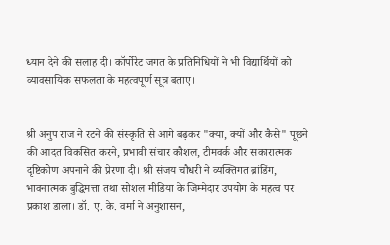ध्यान देने की सलाह दी। कॉर्पोरेट जगत के प्रतिनिधियों ने भी विद्यार्थियों को व्यावसायिक सफलता के महत्वपूर्ण सूत्र बताए।


श्री अनुप राज ने रटने की संस्कृति से आगे बढ़कर "क्या, क्यों और कैसे" पूछने की आदत विकसित करने, प्रभावी संचार कौशल, टीमवर्क और सकारात्मक दृष्टिकोण अपनाने की प्रेरणा दी। श्री संजय चौधरी ने व्यक्तिगत ब्रांडिंग, भावनात्मक बुद्धिमत्ता तथा सोशल मीडिया के जिम्मेदार उपयोग के महत्व पर प्रकाश डाला। डॉ. ए. के. वर्मा ने अनुशासन,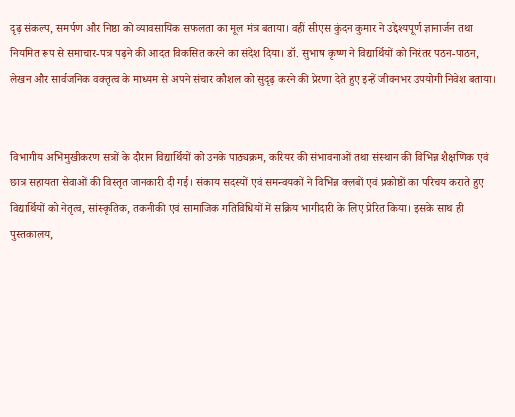दृढ़ संकल्प, समर्पण और निष्ठा को व्यावसायिक सफलता का मूल मंत्र बताया। वहीं सीएस कुंदन कुमार ने उद्देश्यपूर्ण ज्ञानार्जन तथा नियमित रूप से समाचार-पत्र पढ़ने की आदत विकसित करने का संदेश दिया। डॉ. सुभाष कृष्ण ने विद्यार्थियों को निरंतर पठन-पाठन, लेखन और सार्वजनिक वक्तृत्व के माध्यम से अपने संचार कौशल को सुदृढ़ करने की प्रेरणा देते हुए इन्हें जीवनभर उपयोगी निवेश बताया।


विभागीय अभिमुखीकरण सत्रों के दौरान विद्यार्थियों को उनके पाठ्यक्रम, करियर की संभावनाओं तथा संस्थान की विभिन्न शैक्षणिक एवं छात्र सहायता सेवाओं की विस्तृत जानकारी दी गई। संकाय सदस्यों एवं समन्वयकों ने विभिन्न क्लबों एवं प्रकोष्ठों का परिचय कराते हुए विद्यार्थियों को नेतृत्व, सांस्कृतिक, तकनीकी एवं सामाजिक गतिविधियों में सक्रिय भागीदारी के लिए प्रेरित किया। इसके साथ ही पुस्तकालय,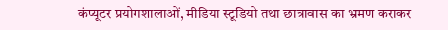कंप्यूटर प्रयोगशालाओं, मीडिया स्टूडियो तथा छात्रावास का भ्रमण कराकर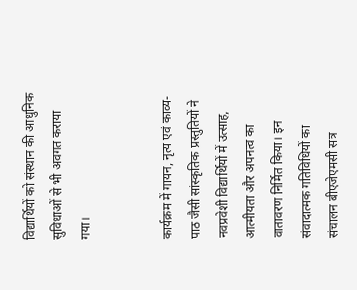विद्यार्थियों को संस्थान की आधुनिक सुविधाओं से भी अवगत कराया गया।


कार्यक्रम में गायन, नृत्य एवं काव्य-पाठ जैसी सांस्कृतिक प्रस्तुतियों ने नवप्रवेशी विद्यार्थियों में उत्साह, आत्मीयता और अपनत्व का वातावरण निर्मित किया। इन संवादात्मक गतिविधियों का संचालन बीएजेएमसी सत्र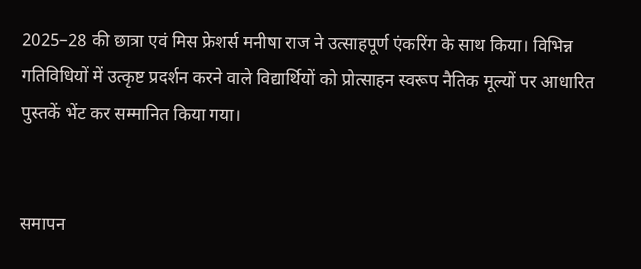2025–28 की छात्रा एवं मिस फ्रेशर्स मनीषा राज ने उत्साहपूर्ण एंकरिंग के साथ किया। विभिन्न गतिविधियों में उत्कृष्ट प्रदर्शन करने वाले विद्यार्थियों को प्रोत्साहन स्वरूप नैतिक मूल्यों पर आधारित पुस्तकें भेंट कर सम्मानित किया गया।


समापन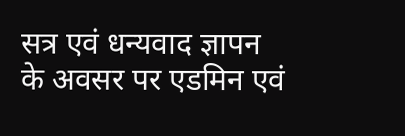सत्र एवं धन्यवाद ज्ञापन के अवसर पर एडमिन एवं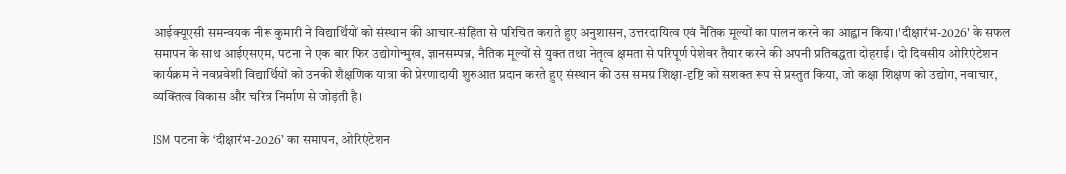आईक्यूएसी समन्वयक नीरू कुमारी ने विद्यार्थियों को संस्थान की आचार-संहिता से परिचित कराते हुए अनुशासन, उत्तरदायित्व एवं नैतिक मूल्यों का पालन करने का आह्वान किया।'दीक्षारंभ-2026' के सफल समापन के साथ आईएसएम, पटना ने एक बार फिर उद्योगोन्मुख, ज्ञानसम्पन्न, नैतिक मूल्यों से युक्त तथा नेतृत्व क्षमता से परिपूर्ण पेशेवर तैयार करने की अपनी प्रतिबद्धता दोहराई। दो दिवसीय ओरिएंटेशन कार्यक्रम ने नवप्रवेशी विद्यार्थियों को उनकी शैक्षणिक यात्रा की प्रेरणादायी शुरुआत प्रदान करते हुए संस्थान की उस समग्र शिक्षा-दृष्टि को सशक्त रूप से प्रस्तुत किया, जो कक्षा शिक्षण को उद्योग, नवाचार, व्यक्तित्व विकास और चरित्र निर्माण से जोड़ती है।

ISM पटना के ‘दीक्षारंभ-2026’ का समापन, ओरिएंटेशन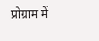प्रोग्राम में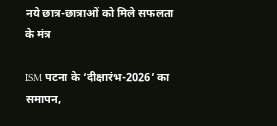नये छात्र-छात्राओं को मिले सफलता के मंत्र

ISM पटना के ‘दीक्षारंभ-2026’ का समापन,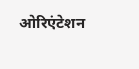ओरिएंटेशन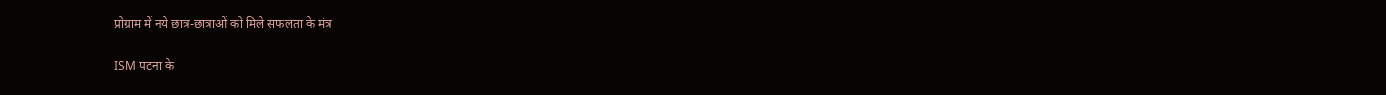प्रोग्राम में नये छात्र-छात्राओं को मिले सफलता के मंत्र

ISM पटना के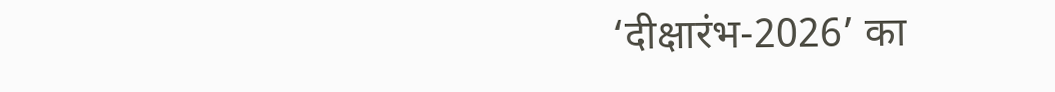‘दीक्षारंभ-2026’ का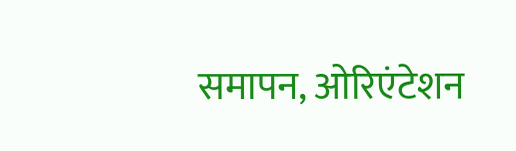समापन, ओरिएंटेशन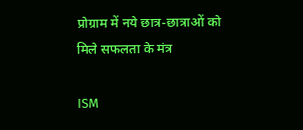प्रोग्राम में नये छात्र-छात्राओं को मिले सफलता के मंत्र

ISM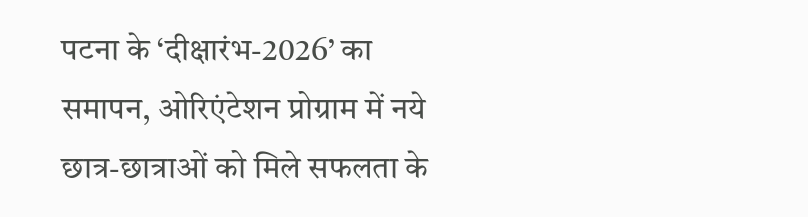पटना के ‘दीक्षारंभ-2026’ का समापन, ओरिएंटेशन प्रोग्राम में नये छात्र-छात्राओं को मिले सफलता के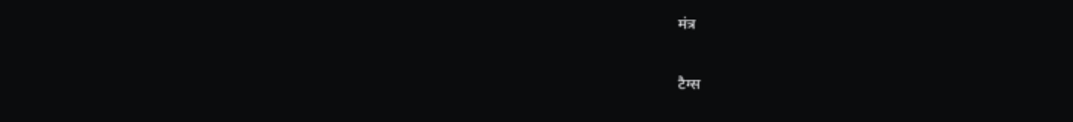मंत्र


टैग्स